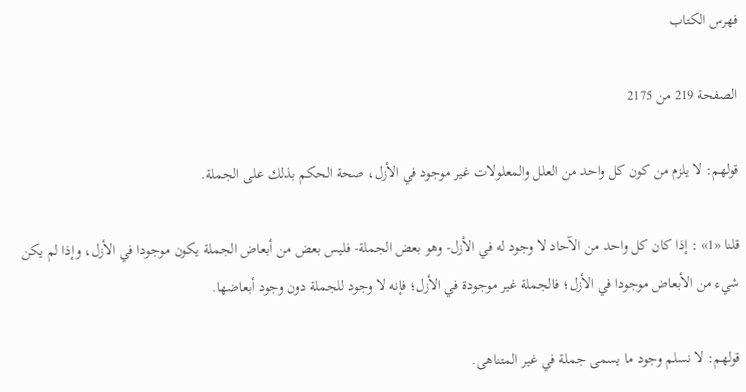فهرس الكتاب

الصفحة 219 من 2175

قولهم: لا يلزم من كون كل واحد من العلل والمعلولات غير موجود في الأزل، صحة الحكم بذلك على الجملة.

قلنا «1» : إذا كان كل واحد من الآحاد لا وجود له في الأزل- وهو بعض الجملة- فليس بعض من أبعاض الجملة يكون موجودا في الأزل، وإذا لم يكن شيء من الأبعاض موجودا في الأزل؛ فالجملة غير موجودة في الأزل؛ فإنه لا وجود للجملة دون وجود أبعاضها.

قولهم: لا نسلم وجود ما يسمى جملة في غير المتناهى.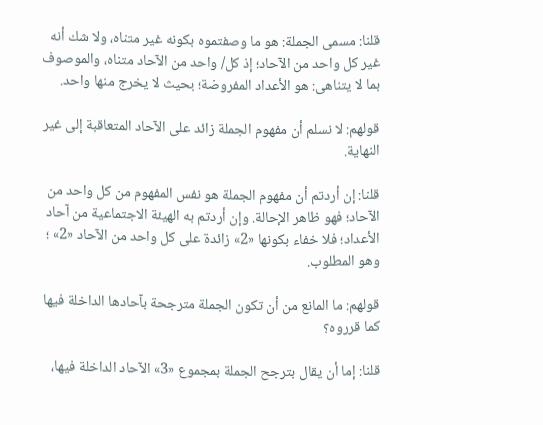قلنا: مسمى الجملة: هو ما وصفتموه بكونه غير متناه، ولا شك أنه غير كل واحد من الآحاد؛ إذ كل/ واحد من الآحاد متناه، والموصوف بما لا يتناهى: هو الأعداد المفروضة؛ بحيث لا يخرج منها واحد.

قولهم: لا نسلم أن مفهوم الجملة زائد على الآحاد المتعاقبة إلى غير النهاية.

قلنا: إن أردتم أن مفهوم الجملة هو نفس المفهوم من كل واحد من الآحاد؛ فهو ظاهر الإحالة. وإن أردتم به الهيئة الاجتماعية من آحاد الأعداد؛ فلا خفاء بكونها «2» زائدة على كل واحد من الآحاد «2» ؛ وهو المطلوب.

قولهم: ما المانع من أن تكون الجملة مترجحة بآحادها الداخلة فيها كما قرروه؟

قلنا: إما أن يقال بترجح الجملة بمجموع «3» الآحاد الداخلة فيها،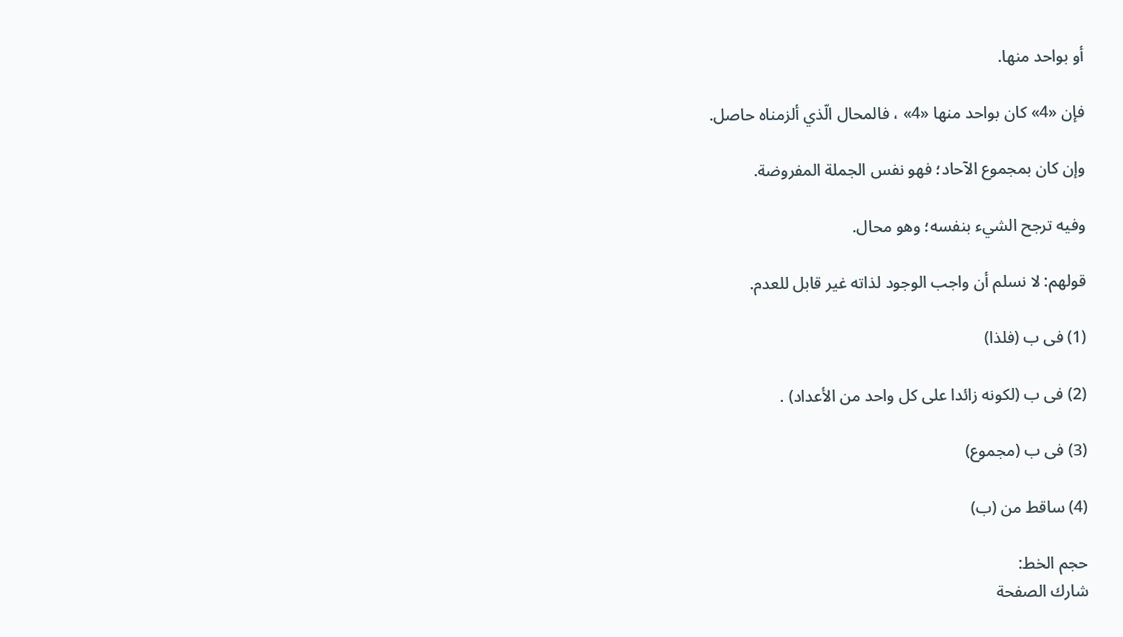أو بواحد منها.

فإن «4» كان بواحد منها «4» ، فالمحال الّذي ألزمناه حاصل.

وإن كان بمجموع الآحاد؛ فهو نفس الجملة المفروضة.

وفيه ترجح الشيء بنفسه؛ وهو محال.

قولهم: لا نسلم أن واجب الوجود لذاته غير قابل للعدم.

(1) فى ب (فلذا)

(2) فى ب (لكونه زائدا على كل واحد من الأعداد) .

(3) فى ب (مجموع)

(4) ساقط من (ب)

حجم الخط:
شارك الصفحة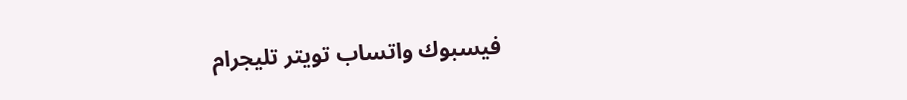فيسبوك واتساب تويتر تليجرام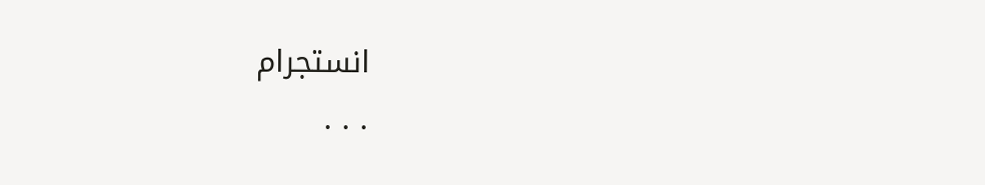انستجرام
. . .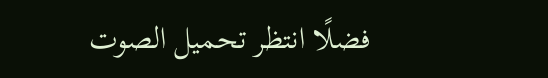فضلًا انتظر تحميل الصوت